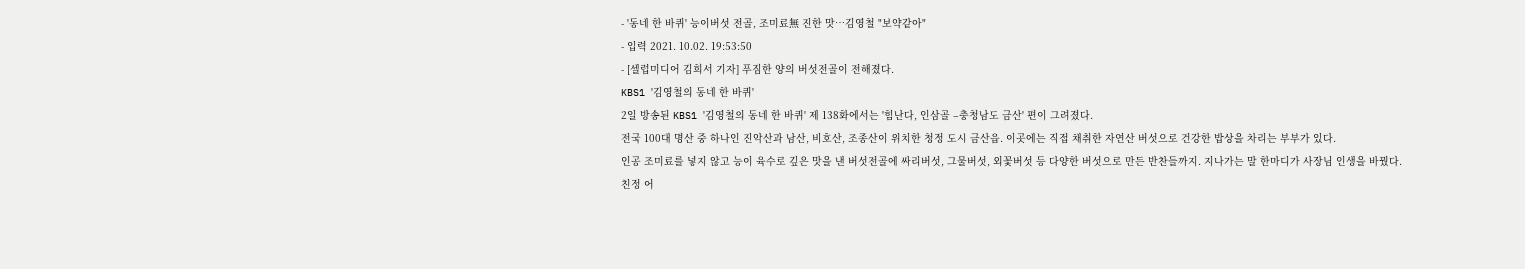- '동네 한 바퀴' 능이버섯 전골, 조미료無 진한 맛…김영철 "보약같아"
- 입력 2021. 10.02. 19:53:50
- [셀럽미디어 김희서 기자] 푸짐한 양의 버섯전골이 전해졌다.
KBS1 '김영철의 동네 한 바퀴'
2일 방송된 KBS1 '김영철의 동네 한 바퀴' 제 138화에서는 '힘난다, 인삼골 –충청남도 금산' 편이 그려졌다.
전국 100대 명산 중 하나인 진악산과 남산, 비호산, 조종산이 위치한 청정 도시 금산읍. 이곳에는 직접 채취한 자연산 버섯으로 건강한 밥상을 차리는 부부가 있다.
인공 조미료를 넣지 않고 능이 육수로 깊은 맛을 낸 버섯전골에 싸리버섯, 그물버섯, 외꽃버섯 등 다양한 버섯으로 만든 반찬들까지. 지나가는 말 한마디가 사장님 인생을 바꿨다.
친정 어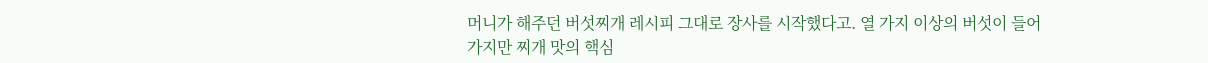머니가 해주던 버섯찌개 레시피 그대로 장사를 시작했다고. 열 가지 이상의 버섯이 들어가지만 찌개 맛의 핵심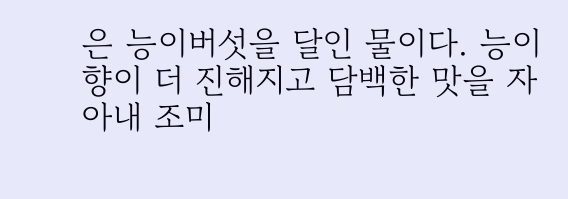은 능이버섯을 달인 물이다. 능이 향이 더 진해지고 담백한 맛을 자아내 조미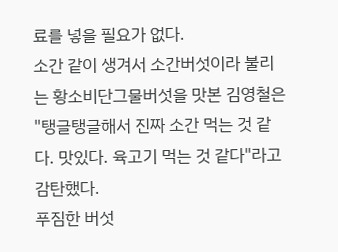료를 넣을 필요가 없다.
소간 같이 생겨서 소간버섯이라 불리는 황소비단그물버섯을 맛본 김영철은 "탱글탱글해서 진짜 소간 먹는 것 같다. 맛있다. 육고기 먹는 것 같다"라고 감탄했다.
푸짐한 버섯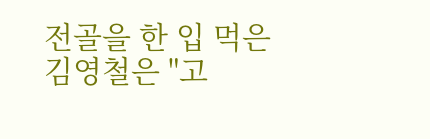전골을 한 입 먹은 김영철은 "고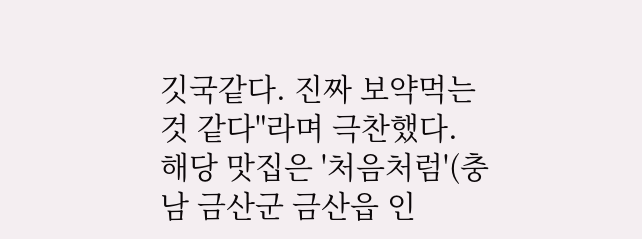깃국같다. 진짜 보약먹는 것 같다"라며 극찬했다.
해당 맛집은 '처음처럼'(충남 금산군 금산읍 인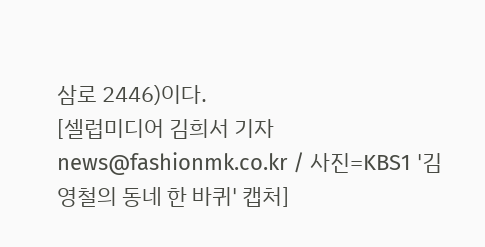삼로 2446)이다.
[셀럽미디어 김희서 기자 news@fashionmk.co.kr / 사진=KBS1 '김영철의 동네 한 바퀴' 캡처]